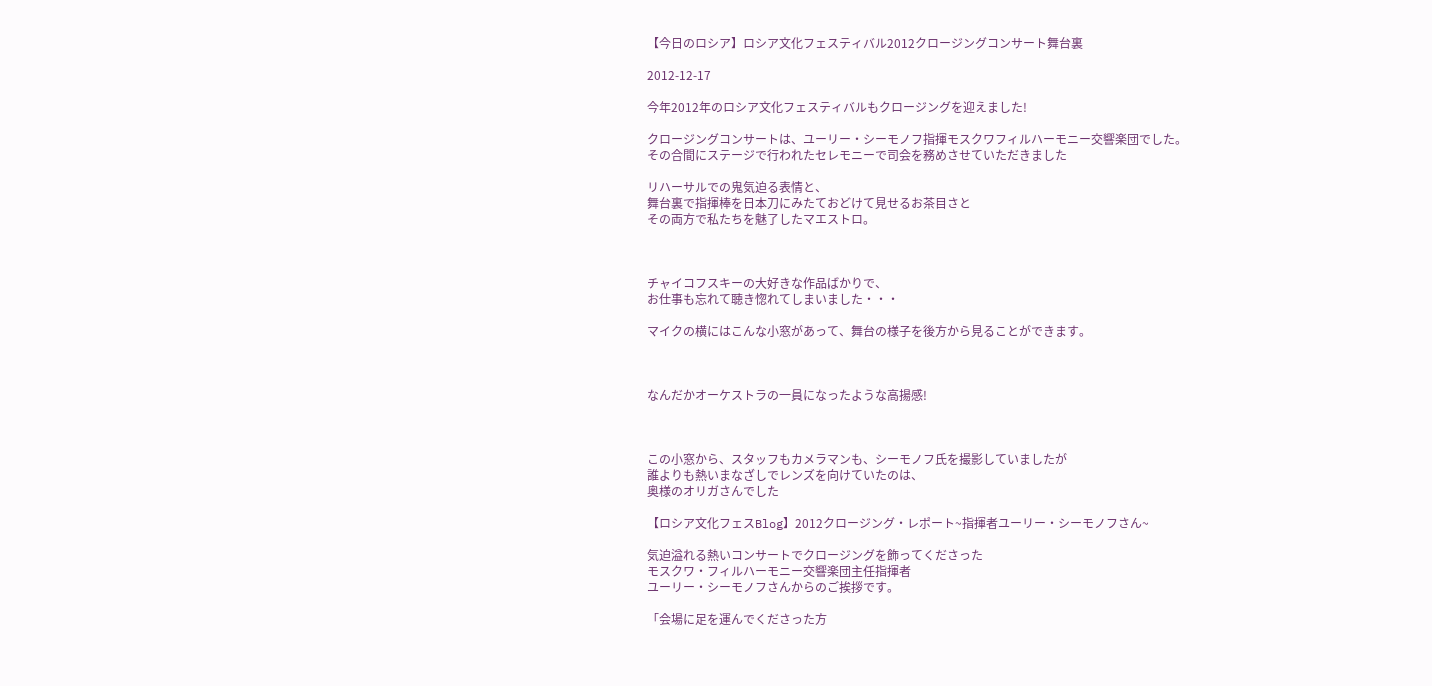【今日のロシア】ロシア文化フェスティバル2012クロージングコンサート舞台裏

2012-12-17

今年2012年のロシア文化フェスティバルもクロージングを迎えました!

クロージングコンサートは、ユーリー・シーモノフ指揮モスクワフィルハーモニー交響楽団でした。
その合間にステージで行われたセレモニーで司会を務めさせていただきました

リハーサルでの鬼気迫る表情と、
舞台裏で指揮棒を日本刀にみたておどけて見せるお茶目さと
その両方で私たちを魅了したマエストロ。



チャイコフスキーの大好きな作品ばかりで、
お仕事も忘れて聴き惚れてしまいました・・・

マイクの横にはこんな小窓があって、舞台の様子を後方から見ることができます。



なんだかオーケストラの一員になったような高揚感!



この小窓から、スタッフもカメラマンも、シーモノフ氏を撮影していましたが
誰よりも熱いまなざしでレンズを向けていたのは、
奥様のオリガさんでした

【ロシア文化フェスBlog】2012クロージング・レポート~指揮者ユーリー・シーモノフさん~

気迫溢れる熱いコンサートでクロージングを飾ってくださった
モスクワ・フィルハーモニー交響楽団主任指揮者
ユーリー・シーモノフさんからのご挨拶です。

「会場に足を運んでくださった方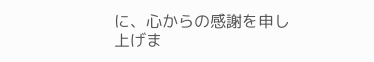に、心からの感謝を申し上げま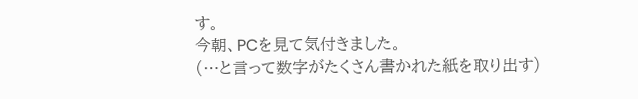す。
今朝、PCを見て気付きました。
(…と言って数字がたくさん書かれた紙を取り出す)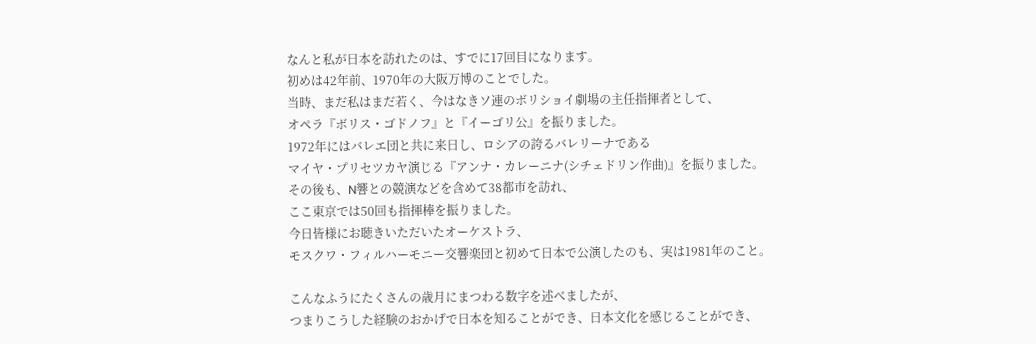なんと私が日本を訪れたのは、すでに17回目になります。
初めは42年前、1970年の大阪万博のことでした。
当時、まだ私はまだ若く、今はなきソ連のボリショイ劇場の主任指揮者として、
オペラ『ボリス・ゴドノフ』と『イーゴリ公』を振りました。
1972年にはバレエ団と共に来日し、ロシアの誇るバレリーナである
マイヤ・プリセツカヤ演じる『アンナ・カレーニナ(シチェドリン作曲)』を振りました。
その後も、N響との競演などを含めて38都市を訪れ、
ここ東京では50回も指揮棒を振りました。
今日皆様にお聴きいただいたオーケストラ、
モスクワ・フィルハーモニー交響楽団と初めて日本で公演したのも、実は1981年のこと。

こんなふうにたくさんの歳月にまつわる数字を述べましたが、
つまりこうした経験のおかげで日本を知ることができ、日本文化を感じることができ、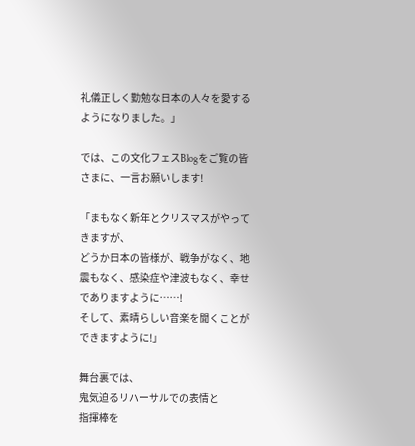礼儀正しく勤勉な日本の人々を愛するようになりました。」

では、この文化フェスBlogをご覧の皆さまに、一言お願いします!

「まもなく新年とクリスマスがやってきますが、
どうか日本の皆様が、戦争がなく、地震もなく、感染症や津波もなく、幸せでありますように……!
そして、素晴らしい音楽を聞くことができますように!」

舞台裏では、
鬼気迫るリハーサルでの表情と
指揮棒を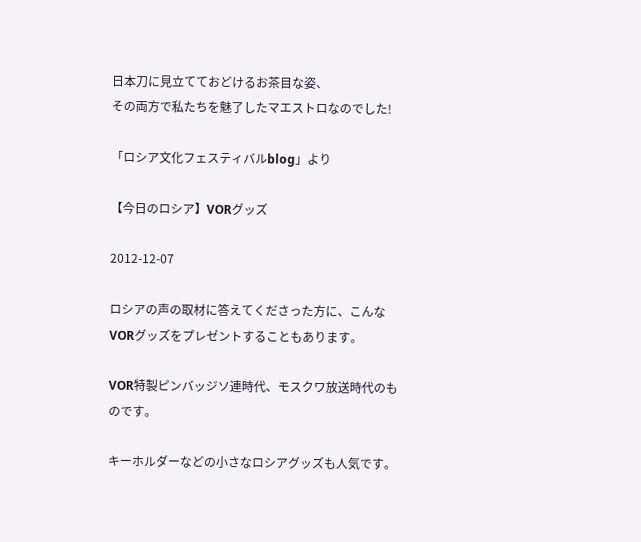日本刀に見立てておどけるお茶目な姿、
その両方で私たちを魅了したマエストロなのでした!

「ロシア文化フェスティバルblog」より

【今日のロシア】VORグッズ

2012-12-07

ロシアの声の取材に答えてくださった方に、こんなVORグッズをプレゼントすることもあります。

VOR特製ピンバッジソ連時代、モスクワ放送時代のものです。

キーホルダーなどの小さなロシアグッズも人気です。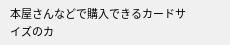本屋さんなどで購入できるカードサイズのカ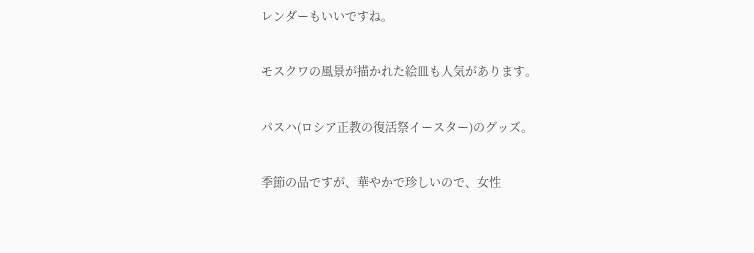レンダーもいいですね。

モスクワの風景が描かれた絵皿も人気があります。

パスハ(ロシア正教の復活祭イースター)のグッズ。

季節の品ですが、華やかで珍しいので、女性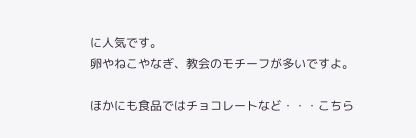に人気です。
卵やねこやなぎ、教会のモチーフが多いですよ。

ほかにも食品ではチョコレートなど・・・こちら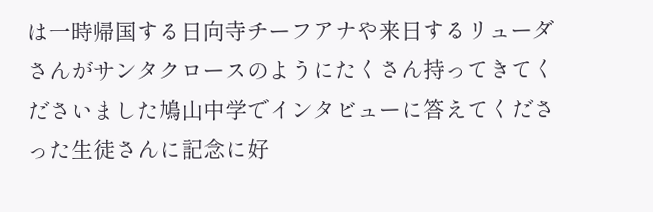は一時帰国する日向寺チーフアナや来日するリューダさんがサンタクロースのようにたくさん持ってきてくださいました鳩山中学でインタビューに答えてくださった生徒さんに記念に好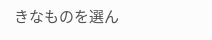きなものを選ん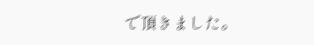で頂きました。